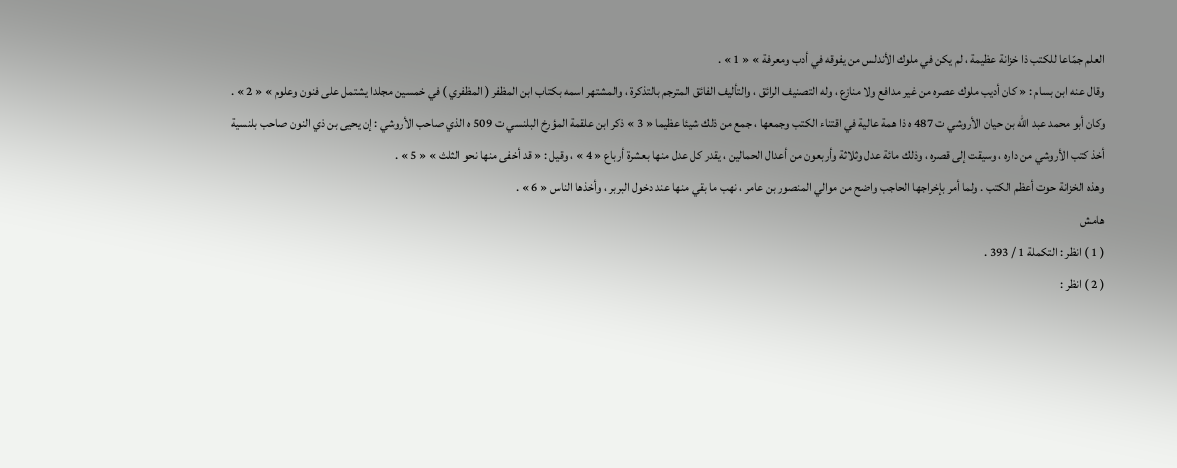العلم جمّاعا للكتب ذا خزانة عظيمة ، لم يكن في ملوك الأندلس من يفوقه في أدب ومعرفة » « 1 » .
وقال عنه ابن بسام : « كان أديب ملوك عصره من غير مدافع ولا منازع ، وله التصنيف الرائق ، والتأليف الفائق المترجم بالتذكرة ، والمشتهر اسمه بكتاب ابن المظفر ( المظفري ) في خمسين مجلدا يشتمل على فنون وعلوم » « 2 » .
وكان أبو محمد عبد الله بن حيان الأروشي ت 487 ه ذا همة عالية في اقتناء الكتب وجمعها ، جمع من ذلك شيئا عظيما « 3 » ذكر ابن علقمة المؤرخ البلنسي ت 509 ه الذي صاحب الأروشي : إن يحيى بن ذي النون صاحب بلنسية أخذ كتب الأروشي من داره ، وسيقت إلى قصره ، وذلك مائة عدل وثلاثة وأربعون من أعدال الحمالين ، يقدر كل عدل منها بعشرة أرباع « 4 » ، وقيل : « قد أخفى منها نحو الثلث » « 5 » .
وهذه الخزانة حوت أعظم الكتب . ولما أمر بإخراجها الحاجب واضح من موالي المنصور بن عامر ، نهب ما بقي منها عند دخول البربر ، وأخذها الناس « 6 » .
هامش
( 1 ) انظر : التكملة 1 / 393 .
( 2 ) انظر :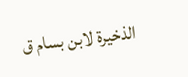الذخيرة لابن بسام ق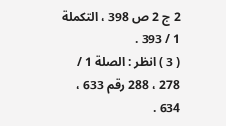2 ج 2 ص 398 ، التكملة 1 / 393 .
( 3 ) انظر : الصلة 1 / 278 ، 288 رقم 633 ، 634 .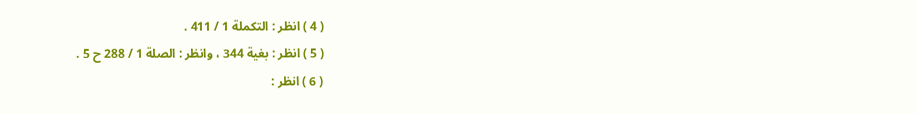( 4 ) انظر : التكملة 1 / 411 .
( 5 ) انظر : بغية 344 ، وانظر : الصلة 1 / 288 ح 5 .
( 6 ) انظر :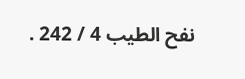نفح الطيب 4 / 242 .